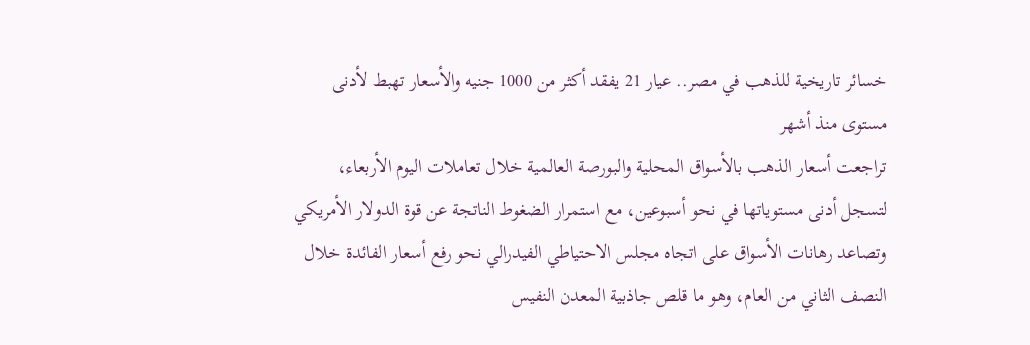خسائر تاريخية للذهب في مصر.. عيار 21 يفقد أكثر من 1000 جنيه والأسعار تهبط لأدنى مستوى منذ أشهر
تراجعت أسعار الذهب بالأسواق المحلية والبورصة العالمية خلال تعاملات اليوم الأربعاء، لتسجل أدنى مستوياتها في نحو أسبوعين، مع استمرار الضغوط الناتجة عن قوة الدولار الأمريكي وتصاعد رهانات الأسواق على اتجاه مجلس الاحتياطي الفيدرالي نحو رفع أسعار الفائدة خلال النصف الثاني من العام، وهو ما قلص جاذبية المعدن النفيس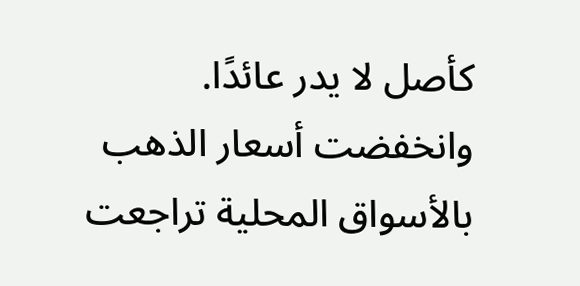كأصل لا يدر عائدًا.
وانخفضت أسعار الذهب بالأسواق المحلية تراجعت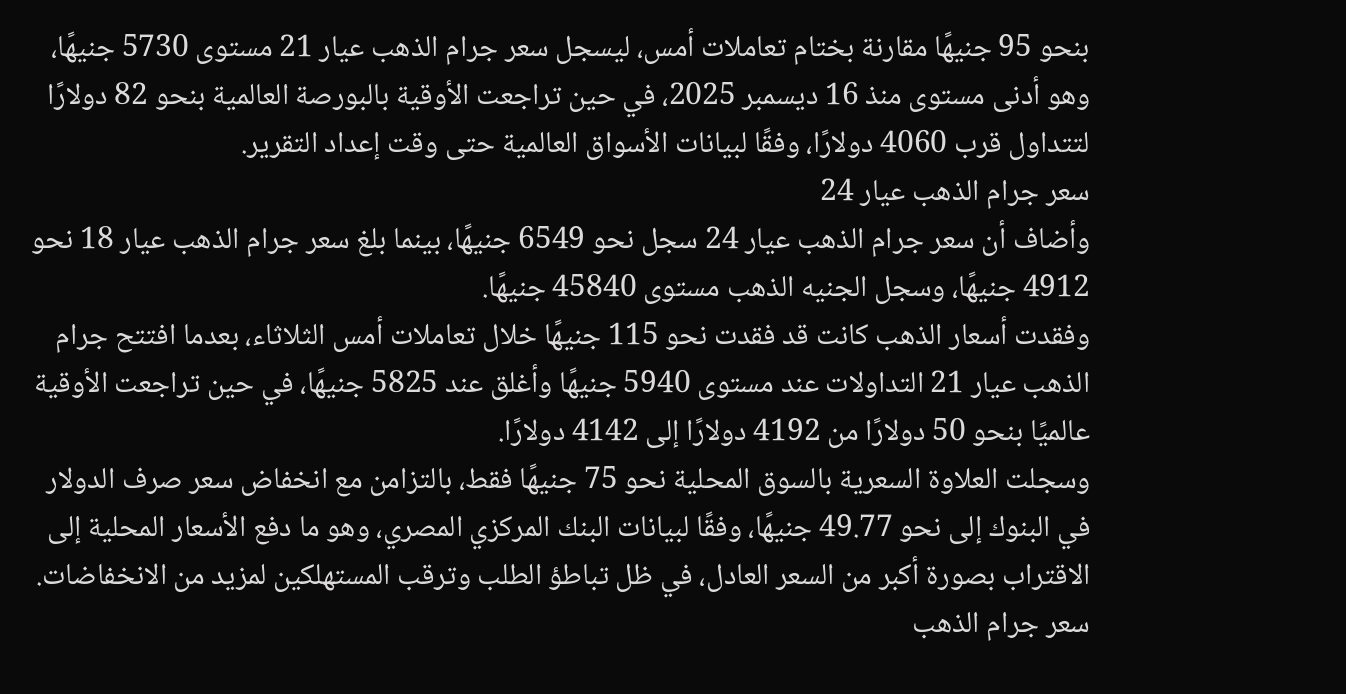بنحو 95 جنيهًا مقارنة بختام تعاملات أمس، ليسجل سعر جرام الذهب عيار 21 مستوى 5730 جنيهًا، وهو أدنى مستوى منذ 16 ديسمبر 2025، في حين تراجعت الأوقية بالبورصة العالمية بنحو 82 دولارًا لتتداول قرب 4060 دولارًا، وفقًا لبيانات الأسواق العالمية حتى وقت إعداد التقرير.
سعر جرام الذهب عيار 24
وأضاف أن سعر جرام الذهب عيار 24 سجل نحو 6549 جنيهًا، بينما بلغ سعر جرام الذهب عيار 18 نحو 4912 جنيهًا، وسجل الجنيه الذهب مستوى 45840 جنيهًا.
وفقدت أسعار الذهب كانت قد فقدت نحو 115 جنيهًا خلال تعاملات أمس الثلاثاء، بعدما افتتح جرام الذهب عيار 21 التداولات عند مستوى 5940 جنيهًا وأغلق عند 5825 جنيهًا، في حين تراجعت الأوقية عالميًا بنحو 50 دولارًا من 4192 دولارًا إلى 4142 دولارًا.
وسجلت العلاوة السعرية بالسوق المحلية نحو 75 جنيهًا فقط، بالتزامن مع انخفاض سعر صرف الدولار في البنوك إلى نحو 49.77 جنيهًا، وفقًا لبيانات البنك المركزي المصري، وهو ما دفع الأسعار المحلية إلى الاقتراب بصورة أكبر من السعر العادل، في ظل تباطؤ الطلب وترقب المستهلكين لمزيد من الانخفاضات.
سعر جرام الذهب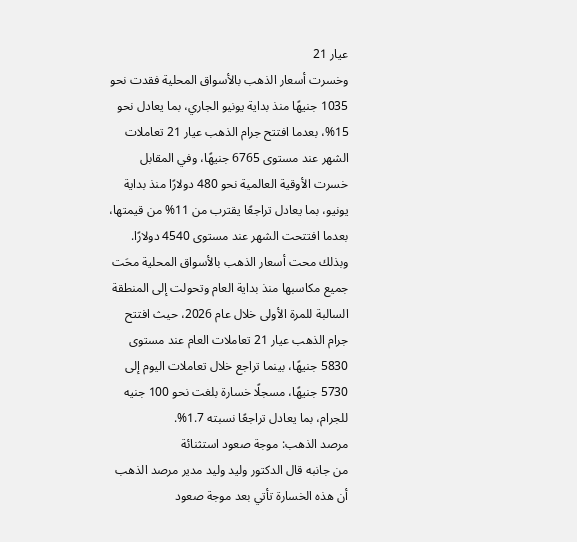عيار 21
وخسرت أسعار الذهب بالأسواق المحلية فقدت نحو 1035 جنيهًا منذ بداية يونيو الجاري، بما يعادل نحو 15%، بعدما افتتح جرام الذهب عيار 21 تعاملات الشهر عند مستوى 6765 جنيهًا، وفي المقابل خسرت الأوقية العالمية نحو 480 دولارًا منذ بداية يونيو، بما يعادل تراجعًا يقترب من 11% من قيمتها، بعدما افتتحت الشهر عند مستوى 4540 دولارًا.
وبذلك محت أسعار الذهب بالأسواق المحلية محَت جميع مكاسبها منذ بداية العام وتحولت إلى المنطقة السالبة للمرة الأولى خلال عام 2026، حيث افتتح جرام الذهب عيار 21 تعاملات العام عند مستوى 5830 جنيهًا، بينما تراجع خلال تعاملات اليوم إلى 5730 جنيهًا، مسجلًا خسارة بلغت نحو 100 جنيه للجرام، بما يعادل تراجعًا نسبته 1.7%.
مرصد الذهب: موجة صعود استثنائة
من جانبه قال الدكتور وليد وليد مدير مرصد الذهب أن هذه الخسارة تأتي بعد موجة صعود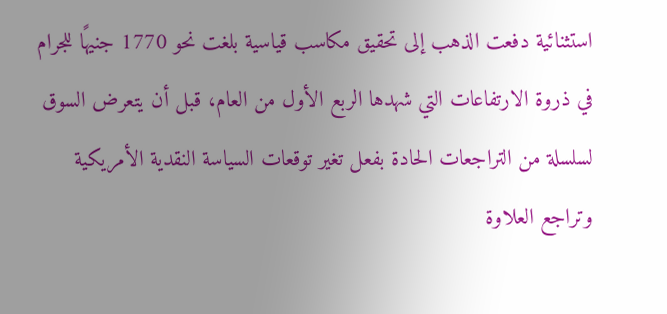استثنائية دفعت الذهب إلى تحقيق مكاسب قياسية بلغت نحو 1770 جنيهًا للجرام في ذروة الارتفاعات التي شهدها الربع الأول من العام، قبل أن يتعرض السوق لسلسلة من التراجعات الحادة بفعل تغير توقعات السياسة النقدية الأمريكية وتراجع العلاوة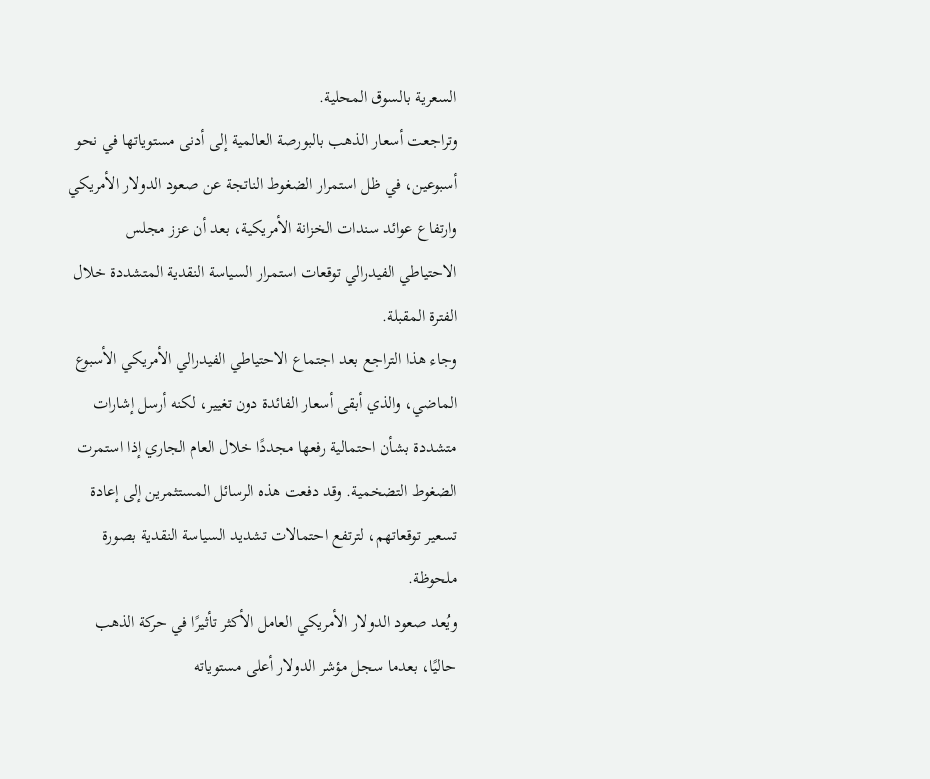السعرية بالسوق المحلية.
وتراجعت أسعار الذهب بالبورصة العالمية إلى أدنى مستوياتها في نحو أسبوعين، في ظل استمرار الضغوط الناتجة عن صعود الدولار الأمريكي وارتفاع عوائد سندات الخزانة الأمريكية، بعد أن عزز مجلس الاحتياطي الفيدرالي توقعات استمرار السياسة النقدية المتشددة خلال الفترة المقبلة.
وجاء هذا التراجع بعد اجتماع الاحتياطي الفيدرالي الأمريكي الأسبوع الماضي، والذي أبقى أسعار الفائدة دون تغيير، لكنه أرسل إشارات متشددة بشأن احتمالية رفعها مجددًا خلال العام الجاري إذا استمرت الضغوط التضخمية. وقد دفعت هذه الرسائل المستثمرين إلى إعادة تسعير توقعاتهم، لترتفع احتمالات تشديد السياسة النقدية بصورة ملحوظة.
ويُعد صعود الدولار الأمريكي العامل الأكثر تأثيرًا في حركة الذهب حاليًا، بعدما سجل مؤشر الدولار أعلى مستوياته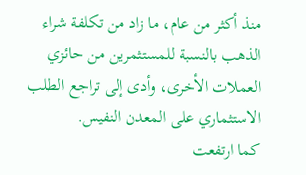منذ أكثر من عام، ما زاد من تكلفة شراء الذهب بالنسبة للمستثمرين من حائزي العملات الأخرى، وأدى إلى تراجع الطلب الاستثماري على المعدن النفيس.
كما ارتفعت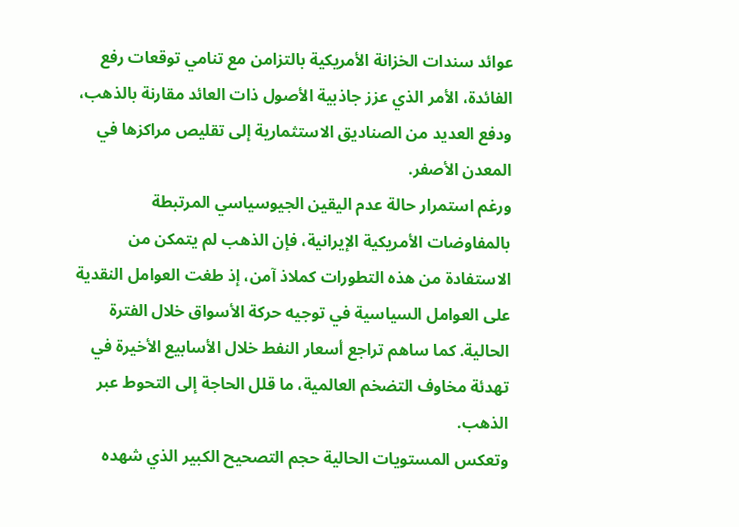عوائد سندات الخزانة الأمريكية بالتزامن مع تنامي توقعات رفع الفائدة، الأمر الذي عزز جاذبية الأصول ذات العائد مقارنة بالذهب، ودفع العديد من الصناديق الاستثمارية إلى تقليص مراكزها في المعدن الأصفر.
ورغم استمرار حالة عدم اليقين الجيوسياسي المرتبطة بالمفاوضات الأمريكية الإيرانية، فإن الذهب لم يتمكن من الاستفادة من هذه التطورات كملاذ آمن، إذ طغت العوامل النقدية على العوامل السياسية في توجيه حركة الأسواق خلال الفترة الحالية. كما ساهم تراجع أسعار النفط خلال الأسابيع الأخيرة في تهدئة مخاوف التضخم العالمية، ما قلل الحاجة إلى التحوط عبر الذهب.
وتعكس المستويات الحالية حجم التصحيح الكبير الذي شهده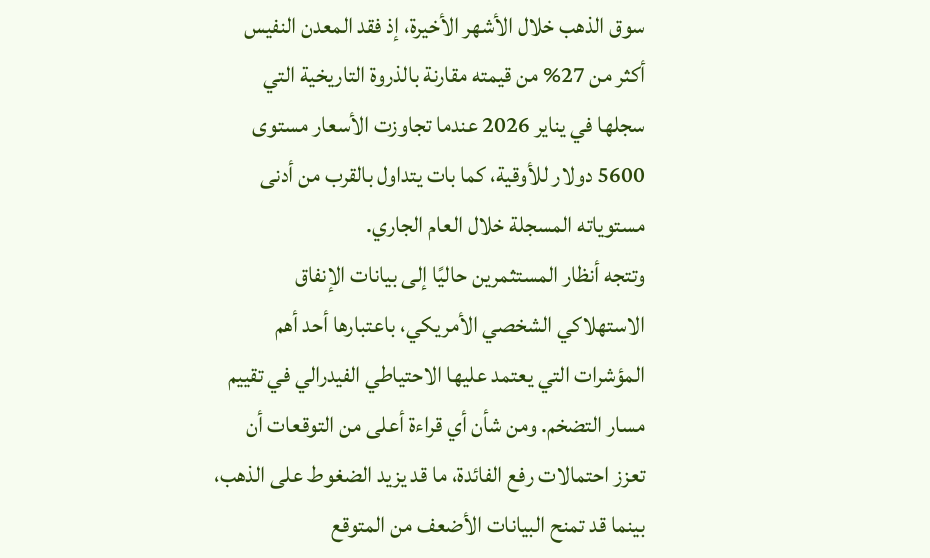سوق الذهب خلال الأشهر الأخيرة، إذ فقد المعدن النفيس أكثر من 27% من قيمته مقارنة بالذروة التاريخية التي سجلها في يناير 2026 عندما تجاوزت الأسعار مستوى 5600 دولار للأوقية، كما بات يتداول بالقرب من أدنى مستوياته المسجلة خلال العام الجاري.
وتتجه أنظار المستثمرين حاليًا إلى بيانات الإنفاق الاستهلاكي الشخصي الأمريكي، باعتبارها أحد أهم المؤشرات التي يعتمد عليها الاحتياطي الفيدرالي في تقييم مسار التضخم. ومن شأن أي قراءة أعلى من التوقعات أن تعزز احتمالات رفع الفائدة، ما قد يزيد الضغوط على الذهب، بينما قد تمنح البيانات الأضعف من المتوقع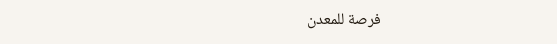فرصة للمعدن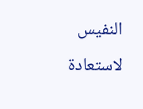النفيس لاستعادة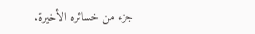جزء من خسائره الأخيرة.